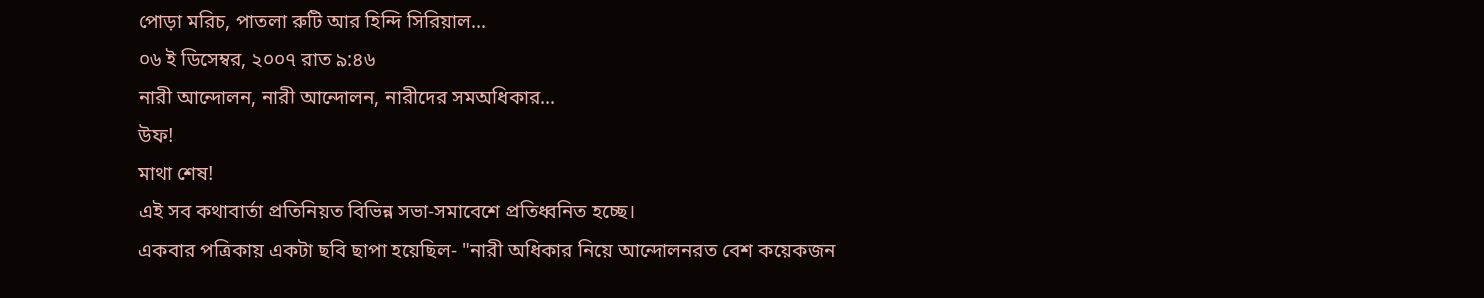পোড়া মরিচ, পাতলা রুটি আর হিন্দি সিরিয়াল...
০৬ ই ডিসেম্বর, ২০০৭ রাত ৯:৪৬
নারী আন্দোলন, নারী আন্দোলন, নারীদের সমঅধিকার...
উফ!
মাথা শেষ!
এই সব কথাবার্তা প্রতিনিয়ত বিভিন্ন সভা-সমাবেশে প্রতিধ্বনিত হচ্ছে।
একবার পত্রিকায় একটা ছবি ছাপা হয়েছিল- "নারী অধিকার নিয়ে আন্দোলনরত বেশ কয়েকজন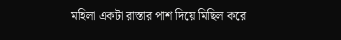মহিলা একটা রাস্তার পাশ দিয়ে মিছিল করে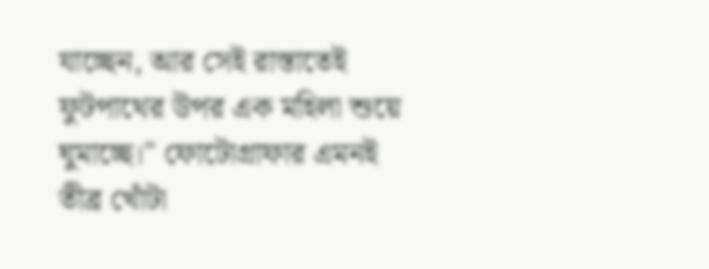যাচ্ছেন, আর সেই রাস্তাতেই ফুটপাথের উপর এক মহিলা শুয়ে ঘুমাচ্ছে।" ফোটোগ্রাফার এমনই তীব্র খোঁটা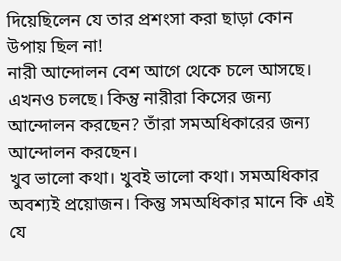দিয়েছিলেন যে তার প্রশংসা করা ছাড়া কোন উপায় ছিল না!
নারী আন্দোলন বেশ আগে থেকে চলে আসছে। এখনও চলছে। কিন্তু নারীরা কিসের জন্য আন্দোলন করছেন? তাঁরা সমঅধিকারের জন্য আন্দোলন করছেন।
খুব ভালো কথা। খুবই ভালো কথা। সমঅধিকার অবশ্যই প্রয়োজন। কিন্তু সমঅধিকার মানে কি এই যে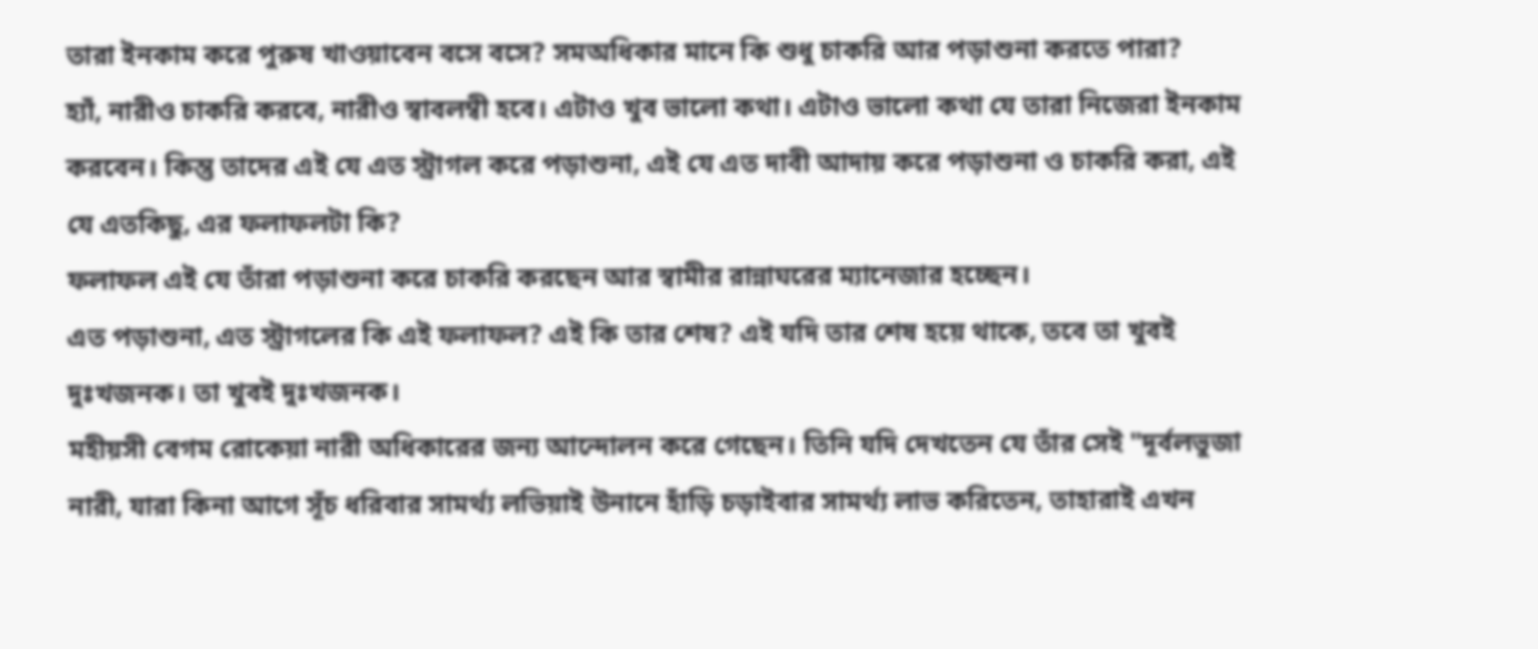তারা ইনকাম করে পুরুষ খাওয়াবেন বসে বসে? সমঅধিকার মানে কি শুধু চাকরি আর পড়াশুনা করতে পারা?
হ্যাঁ, নারীও চাকরি করবে, নারীও স্বাবলম্বী হবে। এটাও খুব ভালো কথা। এটাও ভালো কথা যে তারা নিজেরা ইনকাম করবেন। কিন্তু তাদের এই যে এত স্ট্রাগল করে পড়াশুনা, এই যে এত দাবী আদায় করে পড়াশুনা ও চাকরি করা, এই যে এতকিছু, এর ফলাফলটা কি?
ফলাফল এই যে তাঁরা পড়াশুনা করে চাকরি করছেন আর স্বামীর রান্নাঘরের ম্যানেজার হচ্ছেন।
এত পড়াশুনা, এত স্ট্রাগলের কি এই ফলাফল? এই কি তার শেষ? এই যদি তার শেষ হয়ে থাকে, তবে তা খুবই দুঃখজনক। তা খুবই দুঃখজনক।
মহীয়সী বেগম রোকেয়া নারী অধিকারের জন্য আন্দোলন করে গেছেন। তিনি যদি দেখতেন যে তাঁর সেই "দূর্বলভুজা নারী, যারা কিনা আগে সূঁচ ধরিবার সামর্থ্য লভিয়াই উনানে হাঁড়ি চড়াইবার সামর্থ্য লাভ করিতেন, তাহারাই এখন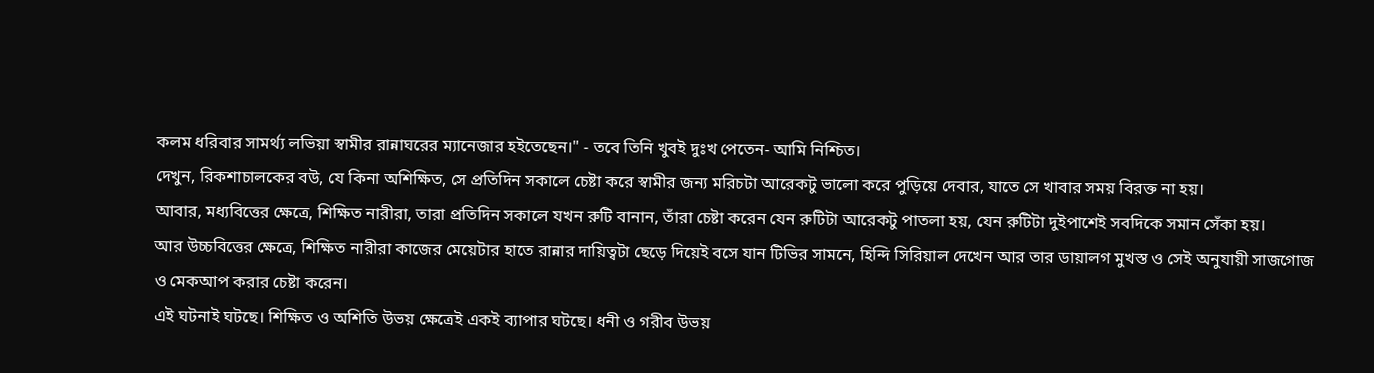কলম ধরিবার সামর্থ্য লভিয়া স্বামীর রান্নাঘরের ম্যানেজার হইতেছেন।" - তবে তিনি খুবই দুঃখ পেতেন- আমি নিশ্চিত।
দেখুন, রিকশাচালকের বউ, যে কিনা অশিক্ষিত, সে প্রতিদিন সকালে চেষ্টা করে স্বামীর জন্য মরিচটা আরেকটু ভালো করে পুড়িয়ে দেবার, যাতে সে খাবার সময় বিরক্ত না হয়।
আবার, মধ্যবিত্তের ক্ষেত্রে, শিক্ষিত নারীরা, তারা প্রতিদিন সকালে যখন রুটি বানান, তাঁরা চেষ্টা করেন যেন রুটিটা আরেকটু পাতলা হয়, যেন রুটিটা দুইপাশেই সবদিকে সমান সেঁকা হয়।
আর উচ্চবিত্তের ক্ষেত্রে, শিক্ষিত নারীরা কাজের মেয়েটার হাতে রান্নার দায়িত্বটা ছেড়ে দিয়েই বসে যান টিভির সামনে, হিন্দি সিরিয়াল দেখেন আর তার ডায়ালগ মুখস্ত ও সেই অনুযায়ী সাজগোজ ও মেকআপ করার চেষ্টা করেন।
এই ঘটনাই ঘটছে। শিক্ষিত ও অশিতি উভয় ক্ষেত্রেই একই ব্যাপার ঘটছে। ধনী ও গরীব উভয়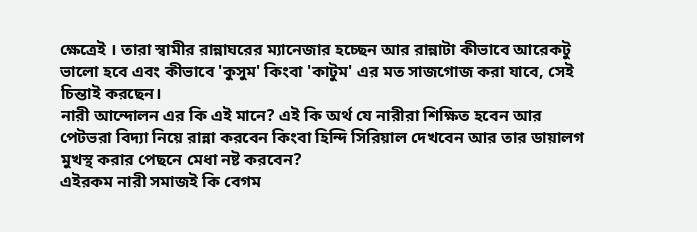ক্ষেত্রেই । তারা স্বামীর রান্নাঘরের ম্যানেজার হচ্ছেন আর রান্নাটা কীভাবে আরেকটু ভালো হবে এবং কীভাবে 'কুসুম' কিংবা 'কাটুম' এর মত সাজগোজ করা যাবে, সেই চিন্তাই করছেন।
নারী আন্দোলন এর কি এই মানে? এই কি অর্থ যে নারীরা শিক্ষিত হবেন আর পেটভরা বিদ্যা নিয়ে রান্না করবেন কিংবা হিন্দি সিরিয়াল দেখবেন আর তার ডায়ালগ মুখস্থ করার পেছনে মেধা নষ্ট করবেন?
এইরকম নারী সমাজই কি বেগম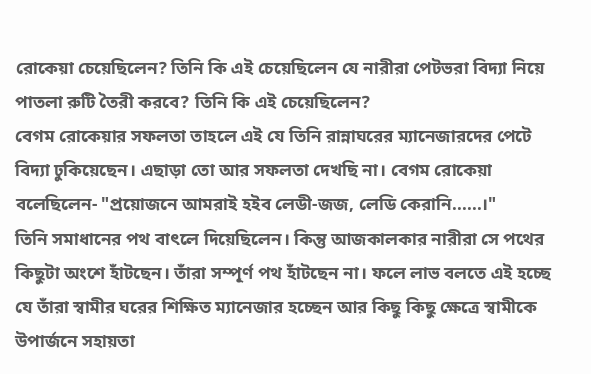রোকেয়া চেয়েছিলেন? তিনি কি এই চেয়েছিলেন যে নারীরা পেটভরা বিদ্যা নিয়ে পাতলা রুটি তৈরী করবে? তিনি কি এই চেয়েছিলেন?
বেগম রোকেয়ার সফলতা তাহলে এই যে তিনি রান্নাঘরের ম্যানেজারদের পেটে বিদ্যা ঢুকিয়েছেন। এছাড়া তো আর সফলতা দেখছি না। বেগম রোকেয়া বলেছিলেন- "প্রয়োজনে আমরাই হইব লেডী-জজ, লেডি কেরানি......।"
তিনি সমাধানের পথ বাৎলে দিয়েছিলেন। কিন্তু আজকালকার নারীরা সে পথের কিছুটা অংশে হাঁটছেন। তাঁরা সম্পূর্ণ পথ হাঁটছেন না। ফলে লাভ বলতে এই হচ্ছে যে তাঁরা স্বামীর ঘরের শিক্ষিত ম্যানেজার হচ্ছেন আর কিছু কিছু ক্ষেত্রে স্বামীকে উপার্জনে সহায়তা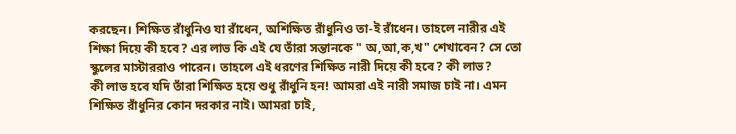করছেন। শিক্ষিত রাঁধুনিও যা রাঁধেন, অশিক্ষিত রাঁধুনিও তা-ই রাঁধেন। তাহলে নারীর এই শিক্ষা দিয়ে কী হবে? এর লাভ কি এই যে তাঁরা সন্তানকে " অ,আ,ক,খ" শেখাবেন? সে তো স্কুলের মাস্টাররাও পারেন। তাহলে এই ধরণের শিক্ষিত নারী দিয়ে কী হবে? কী লাভ?
কী লাভ হবে যদি তাঁরা শিক্ষিত হয়ে শুধু রাঁধুনি হন! আমরা এই নারী সমাজ চাই না। এমন শিক্ষিত রাঁধুনির কোন দরকার নাই। আমরা চাই,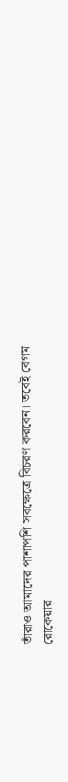তাঁরাও আমাদের পাশাপশি সবক্ষেত্রে বিচরণ করবেন। তবেই বেগম রোকেয়ার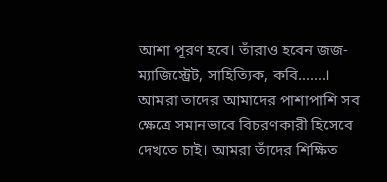আশা পূরণ হবে। তাঁরাও হবেন জজ-ম্যাজিস্ট্রেট, সাহিত্যিক, কবি.......। আমরা তাদের আমাদের পাশাপাশি সব ক্ষেত্রে সমানভাবে বিচরণকারী হিসেবে দেখতে চাই। আমরা তাঁদের শিক্ষিত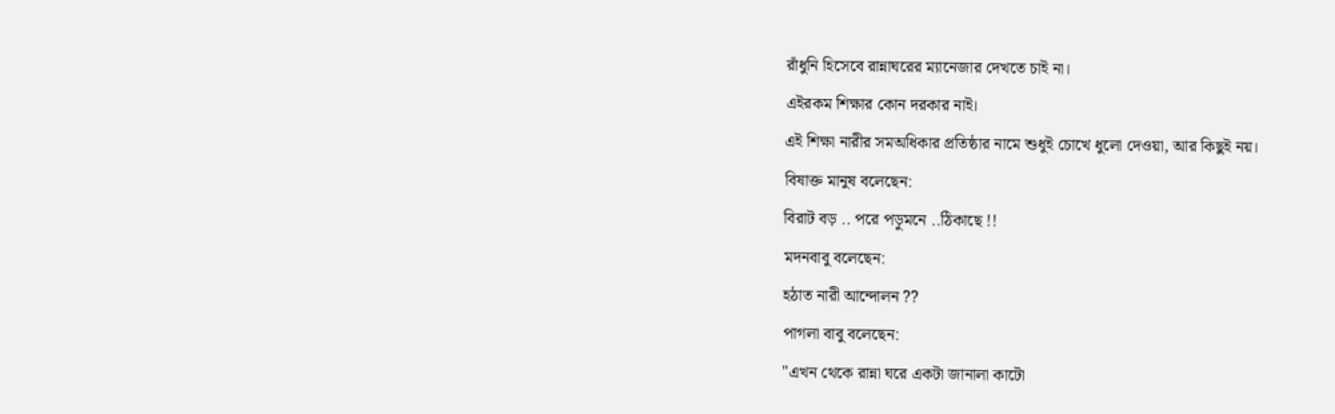রাঁধুনি হিসেবে রান্নাঘরের ম্যানেজার দেখতে চাই না।
এইরকম শিক্ষার কোন দরকার নাই।
এই শিক্ষা নারীর সমঅধিকার প্রতিষ্ঠার নামে শুধুই চোখে ধুলো দেওয়া, আর কিছুই নয়।
বিষাক্ত মানুষ বলেছেন:
বিরাট বড় .. পরে পড়ুমনে ..ঠিকাছে !!
মদনবাবু বলেছেন:
হঠাত নারী আন্দোলন ??
পাগলা বাবু বলেছেন:
''এখন থেকে রান্না ঘরে একটা জানালা কাটো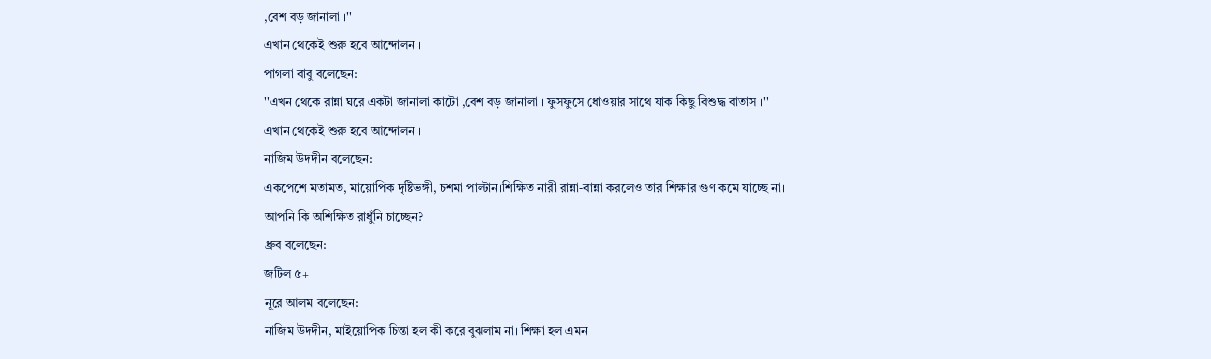,বেশ বড় জানালা ।''
এখান থেকেই শুরু হবে আন্দোলন ।
পাগলা বাবু বলেছেন:
''এখন থেকে রান্না ঘরে একটা জানালা কাটো ,বেশ বড় জানালা । ফুসফুসে ধোওয়ার সাথে যাক কিছু বিশুদ্ধ বাতাস ।''
এখান থেকেই শুরু হবে আন্দোলন ।
নাজিম উদদীন বলেছেন:
একপেশে মতামত, মায়োপিক দৃষ্টিভঙ্গী, চশমা পাল্টান।শিক্ষিত নারী রান্না-বান্না করলেও তার শিক্ষার গুণ কমে যাচ্ছে না।
আপনি কি অশিক্ষিত রাধুঁনি চাচ্ছেন?
ধ্রুব বলেছেন:
জটিল ৫+
নূরে আলম বলেছেন:
নাজিম উদদীন, মাইয়োপিক চিন্তা হল কী করে বুঝলাম না। শিক্ষা হল এমন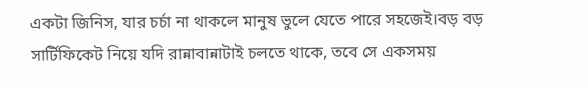একটা জিনিস, যার চর্চা না থাকলে মানুষ ভুলে যেতে পারে সহজেই।বড় বড় সার্টিফিকেট নিয়ে যদি রান্নাবান্নাটাই চলতে থাকে, তবে সে একসময়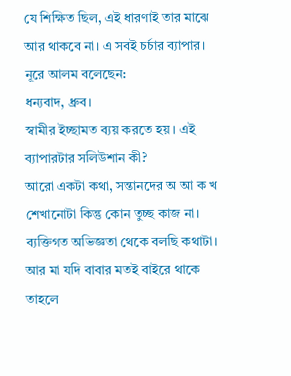যে শিক্ষিত ছিল, এই ধারণাই তার মাঝে আর থাকবে না। এ সবই চর্চার ব্যাপার।
নূরে আলম বলেছেন:
ধন্যবাদ, ধ্রুব।
স্বামীর ইচ্ছামত ব্যয় করতে হয়। এই ব্যাপারটার সলিউশান কী?
আরো একটা কথা, সন্তানদের অ আ ক খ শেখানোটা কিন্তু কোন তুচ্ছ কাজ না। ব্যক্তিগত অভিজ্ঞতা থেকে বলছি কথাটা।
আর মা যদি বাবার মতই বাইরে থাকে তাহলে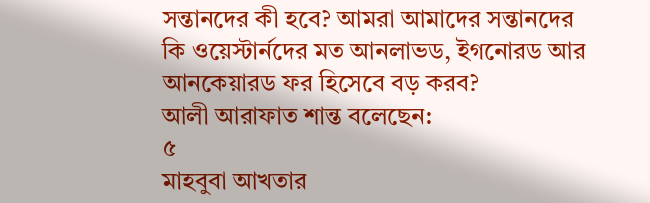সন্তানদের কী হবে? আমরা আমাদের সন্তানদের কি ওয়েস্টার্নদের মত আনলাভড, ইগনোরড আর আনকেয়ারড ফর হিসেবে বড় করব?
আলী আরাফাত শান্ত বলেছেন:
৫
মাহবুবা আখতার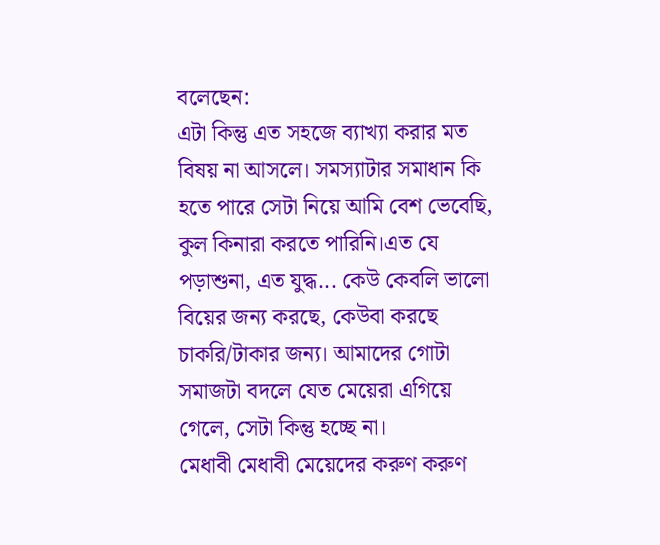বলেছেন:
এটা কিন্তু এত সহজে ব্যাখ্যা করার মত বিষয় না আসলে। সমস্যাটার সমাধান কি হতে পারে সেটা নিয়ে আমি বেশ ভেবেছি, কুল কিনারা করতে পারিনি।এত যে পড়াশুনা, এত যুদ্ধ... কেউ কেবলি ভালো বিয়ের জন্য করছে, কেউবা করছে চাকরি/টাকার জন্য। আমাদের গোটা সমাজটা বদলে যেত মেয়েরা এগিয়ে গেলে, সেটা কিন্তু হচ্ছে না।
মেধাবী মেধাবী মেয়েদের করুণ করুণ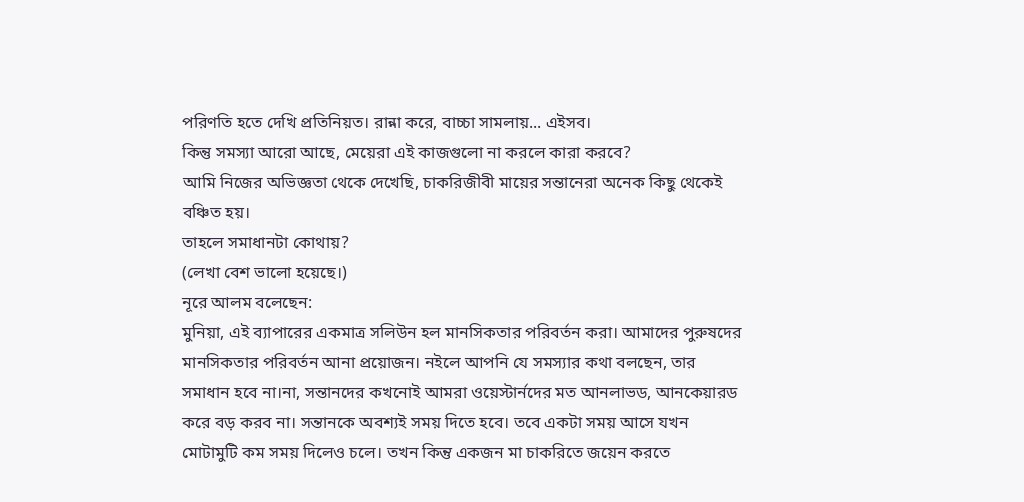পরিণতি হতে দেখি প্রতিনিয়ত। রান্না করে, বাচ্চা সামলায়... এইসব।
কিন্তু সমস্যা আরো আছে, মেয়েরা এই কাজগুলো না করলে কারা করবে?
আমি নিজের অভিজ্ঞতা থেকে দেখেছি, চাকরিজীবী মায়ের সন্তানেরা অনেক কিছু থেকেই বঞ্চিত হয়।
তাহলে সমাধানটা কোথায়?
(লেখা বেশ ভালো হয়েছে।)
নূরে আলম বলেছেন:
মুনিয়া, এই ব্যাপারের একমাত্র সলিউন হল মানসিকতার পরিবর্তন করা। আমাদের পুরুষদের মানসিকতার পরিবর্তন আনা প্রয়োজন। নইলে আপনি যে সমস্যার কথা বলছেন, তার সমাধান হবে না।না, সন্তানদের কখনোই আমরা ওয়েস্টার্নদের মত আনলাভড, আনকেয়ারড করে বড় করব না। সন্তানকে অবশ্যই সময় দিতে হবে। তবে একটা সময় আসে যখন মোটামুটি কম সময় দিলেও চলে। তখন কিন্তু একজন মা চাকরিতে জয়েন করতে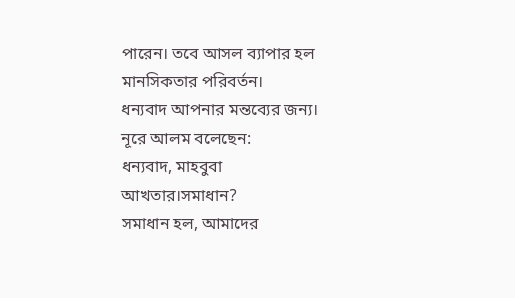পারেন। তবে আসল ব্যাপার হল মানসিকতার পরিবর্তন।
ধন্যবাদ আপনার মন্তব্যের জন্য।
নূরে আলম বলেছেন:
ধন্যবাদ, মাহবুবা আখতার।সমাধান?
সমাধান হল, আমাদের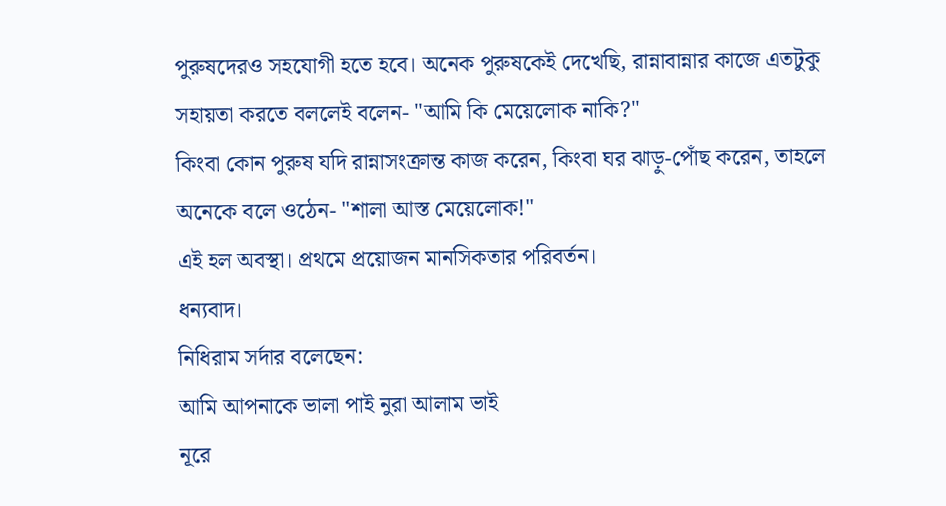পুরুষদেরও সহযোগী হতে হবে। অনেক পুরুষকেই দেখেছি, রান্নাবান্নার কাজে এতটুকু সহায়তা করতে বললেই বলেন- "আমি কি মেয়েলোক নাকি?"
কিংবা কোন পুরুষ যদি রান্নাসংক্রান্ত কাজ করেন, কিংবা ঘর ঝাড়ু-পোঁছ করেন, তাহলে অনেকে বলে ওঠেন- "শালা আস্ত মেয়েলোক!"
এই হল অবস্থা। প্রথমে প্রয়োজন মানসিকতার পরিবর্তন।
ধন্যবাদ।
নিধিরাম সর্দার বলেছেন:
আমি আপনাকে ভালা পাই নুরা আলাম ভাই
নূরে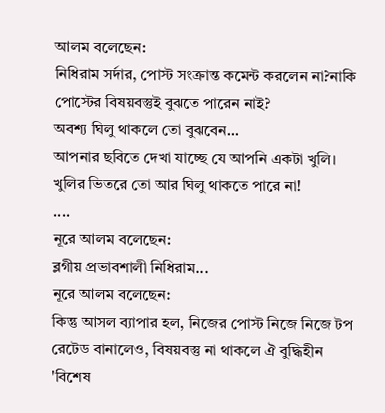আলম বলেছেন:
নিধিরাম সর্দার, পোস্ট সংক্রান্ত কমেন্ট করলেন না?নাকি পোস্টের বিষয়বস্তুই বুঝতে পারেন নাই?
অবশ্য ঘিলু থাকলে তো বুঝবেন...
আপনার ছবিতে দেখা যাচ্ছে যে আপনি একটা খুলি।
খুলির ভিতরে তো আর ঘিলু থাকতে পারে না!
....
নূরে আলম বলেছেন:
ব্লগীয় প্রভাবশালী নিধিরাম...
নূরে আলম বলেছেন:
কিন্তু আসল ব্যাপার হল, নিজের পোস্ট নিজে নিজে টপ রেটেড বানালেও, বিষয়বস্তু না থাকলে ঐ বুদ্ধিহীন 'বিশেষ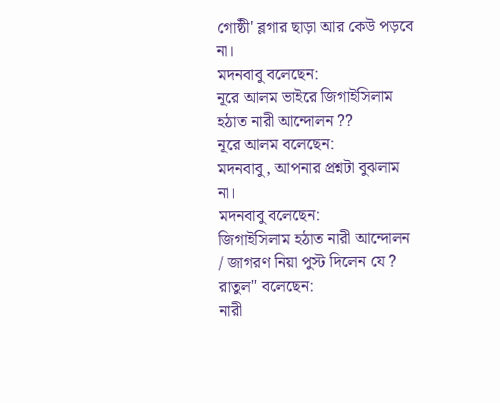গোষ্ঠী' ব্লগার ছাড়া আর কেউ পড়বে না।
মদনবাবু বলেছেন:
নূরে আলম ভাইরে জিগাইসিলাম হঠাত নারী আন্দোলন ??
নূরে আলম বলেছেন:
মদনবাবু, আপনার প্রশ্নটা বুঝলাম না।
মদনবাবু বলেছেন:
জিগাইসিলাম হঠাত নারী আন্দোলন / জাগরণ নিয়া পুস্ট দিলেন যে ?
রাতুল" বলেছেন:
নারী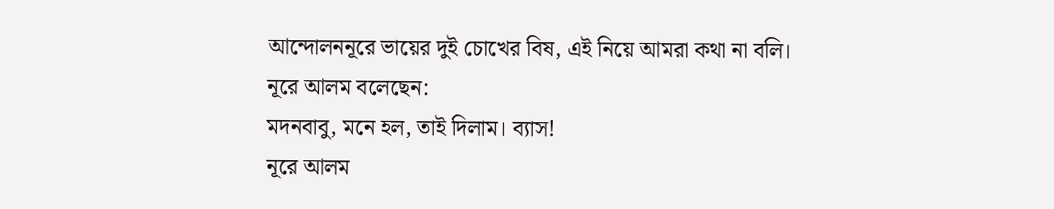আন্দোলননূরে ভায়ের দুই চোখের বিষ, এই নিয়ে আমরা কথা না বলি।
নূরে আলম বলেছেন:
মদনবাবু, মনে হল, তাই দিলাম। ব্যাস!
নূরে আলম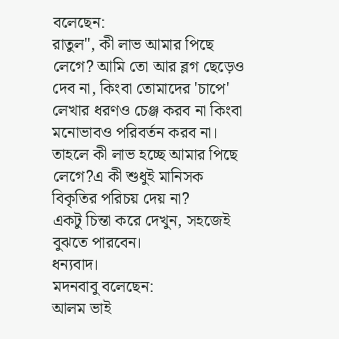বলেছেন:
রাতুল", কী লাভ আমার পিছে লেগে? আমি তো আর ব্লগ ছেড়েও দেব না, কিংবা তোমাদের 'চাপে' লেখার ধরণও চেঞ্জ করব না কিংবা মনোভাবও পরিবর্তন করব না। তাহলে কী লাভ হচ্ছে আমার পিছে লেগে?এ কী শুধুই মানিসক বিকৃতির পরিচয় দেয় না?
একটু চিন্তা করে দেখুন, সহজেই বুঝতে পারবেন।
ধন্যবাদ।
মদনবাবু বলেছেন:
আলম ভাই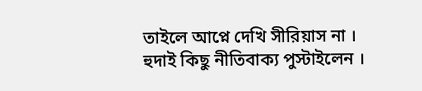তাইলে আপ্নে দেখি সীরিয়াস না । হুদাই কিছু নীতিবাক্য পুস্টাইলেন ।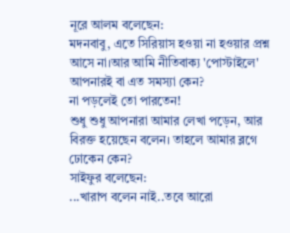নূরে আলম বলেছেন:
মদনবাবু, এতে সিরিয়াস হওয়া না হওয়ার প্রশ্ন আসে না।আর আমি নীতিবাক্য 'পোস্টাইলে' আপনারই বা এত সমস্যা কেন?
না পড়লেই তো পারতেন!
শুধু শুধু আপনারা আমার লেখা পড়েন, আর বিরক্ত হয়েছেন বলেন। তাহলে আমার ব্লগে ঢোকেন কেন?
সাইফুর বলেছেন:
...খারাপ বলেন নাই..তবে আরো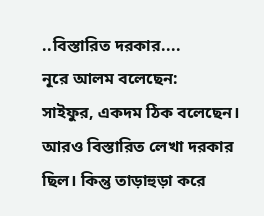..বিস্তারিত দরকার....
নূরে আলম বলেছেন:
সাইফুর, একদম ঠিক বলেছেন। আরও বিস্তারিত লেখা দরকার ছিল। কিন্তু তাড়াহুড়া করে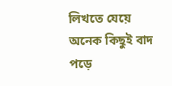লিখতে যেয়ে অনেক কিছুই বাদ পড়ে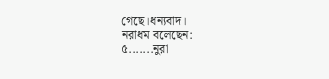গেছে।ধন্যবাদ।
নরাধম বলেছেন:
৫.......নুরা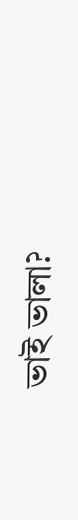ভাই ভালা?